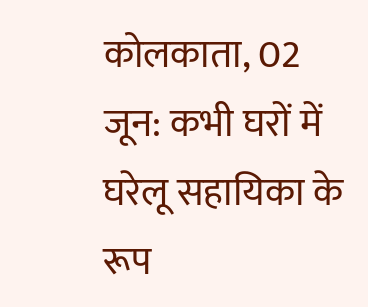कोलकाता, 02 जून: कभी घरों में घरेलू सहायिका के रूप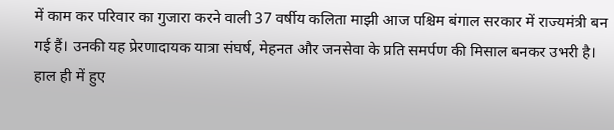में काम कर परिवार का गुजारा करने वाली 37 वर्षीय कलिता माझी आज पश्चिम बंगाल सरकार में राज्यमंत्री बन गई हैं। उनकी यह प्रेरणादायक यात्रा संघर्ष, मेहनत और जनसेवा के प्रति समर्पण की मिसाल बनकर उभरी है। हाल ही में हुए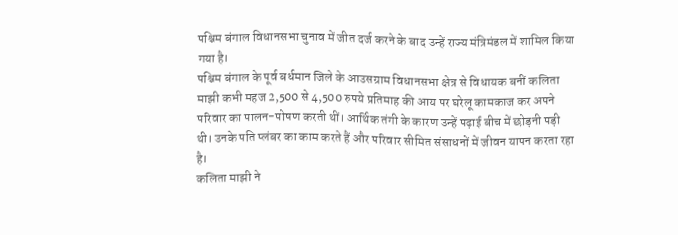पश्चिम बंगाल विधानसभा चुनाव में जीत दर्ज करने के बाद उन्हें राज्य मंत्रिमंडल में शामिल किया गया है।
पश्चिम बंगाल के पूर्व बर्धमान जिले के आउसग्राम विधानसभा क्षेत्र से विधायक बनीं कलिता माझी कभी महज 2,500 से 4,500 रुपये प्रतिमाह की आय पर घरेलू कामकाज कर अपने परिवार का पालन-पोषण करती थीं। आर्थिक तंगी के कारण उन्हें पढ़ाई बीच में छोड़नी पड़ी थी। उनके पति प्लंबर का काम करते हैं और परिवार सीमित संसाधनों में जीवन यापन करता रहा है।
कलिता माझी ने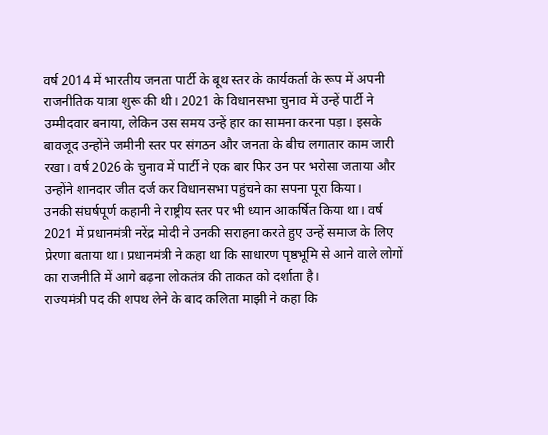वर्ष 2014 में भारतीय जनता पार्टी के बूथ स्तर के कार्यकर्ता के रूप में अपनी राजनीतिक यात्रा शुरू की थी। 2021 के विधानसभा चुनाव में उन्हें पार्टी ने उम्मीदवार बनाया, लेकिन उस समय उन्हें हार का सामना करना पड़ा। इसके बावजूद उन्होंने जमीनी स्तर पर संगठन और जनता के बीच लगातार काम जारी रखा। वर्ष 2026 के चुनाव में पार्टी ने एक बार फिर उन पर भरोसा जताया और उन्होंने शानदार जीत दर्ज कर विधानसभा पहुंचने का सपना पूरा किया।
उनकी संघर्षपूर्ण कहानी ने राष्ट्रीय स्तर पर भी ध्यान आकर्षित किया था। वर्ष 2021 में प्रधानमंत्री नरेंद्र मोदी ने उनकी सराहना करते हुए उन्हें समाज के लिए प्रेरणा बताया था। प्रधानमंत्री ने कहा था कि साधारण पृष्ठभूमि से आने वाले लोगों का राजनीति में आगे बढ़ना लोकतंत्र की ताकत को दर्शाता है।
राज्यमंत्री पद की शपथ लेने के बाद कलिता माझी ने कहा कि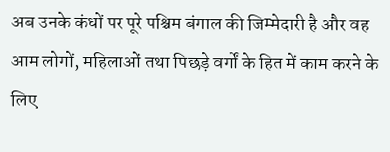अब उनके कंधों पर पूरे पश्चिम बंगाल की जिम्मेदारी है और वह आम लोगों, महिलाओं तथा पिछड़े वर्गों के हित में काम करने के लिए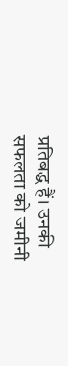प्रतिबद्ध हैं। उनकी सफलता को जमीनी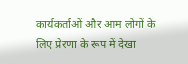कार्यकर्ताओं और आम लोगों के लिए प्रेरणा के रूप में देखा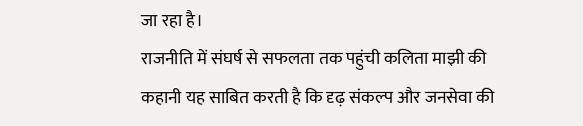जा रहा है।
राजनीति में संघर्ष से सफलता तक पहुंची कलिता माझी की कहानी यह साबित करती है कि दृढ़ संकल्प और जनसेवा की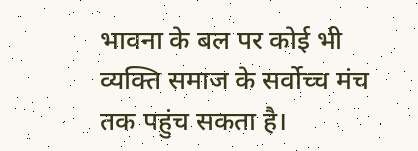भावना के बल पर कोई भी व्यक्ति समाज के सर्वोच्च मंच तक पहुंच सकता है।